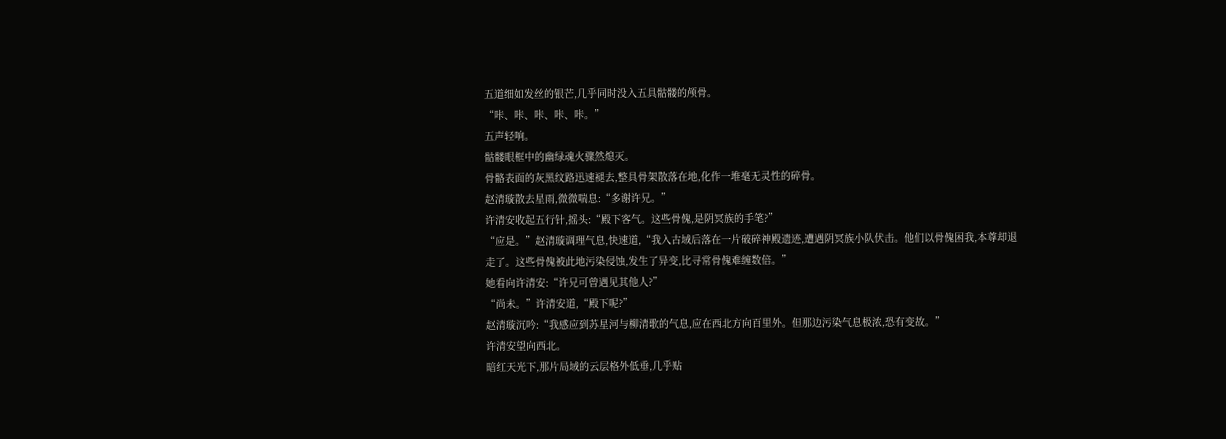五道细如发丝的银芒,几乎同时没入五具骷髅的颅骨。
“咔、咔、咔、咔、咔。”
五声轻响。
骷髅眼框中的幽绿魂火骤然熄灭。
骨骼表面的灰黑纹路迅速褪去,整具骨架散落在地,化作一堆毫无灵性的碎骨。
赵清璇散去星雨,微微喘息:“多谢许兄。”
许清安收起五行针,摇头:“殿下客气。这些骨傀,是阴冥族的手笔?”
“应是。”赵清璇调理气息,快速道,“我入古域后落在一片破碎神殿遗迹,遭遇阴冥族小队伏击。他们以骨傀困我,本尊却退走了。这些骨傀被此地污染侵蚀,发生了异变,比寻常骨傀难缠数倍。”
她看向许清安:“许兄可曾遇见其他人?”
“尚未。”许清安道,“殿下呢?”
赵清璇沉吟:“我感应到苏星河与柳清歌的气息,应在西北方向百里外。但那边污染气息极浓,恐有变故。”
许清安望向西北。
暗红天光下,那片局域的云层格外低垂,几乎贴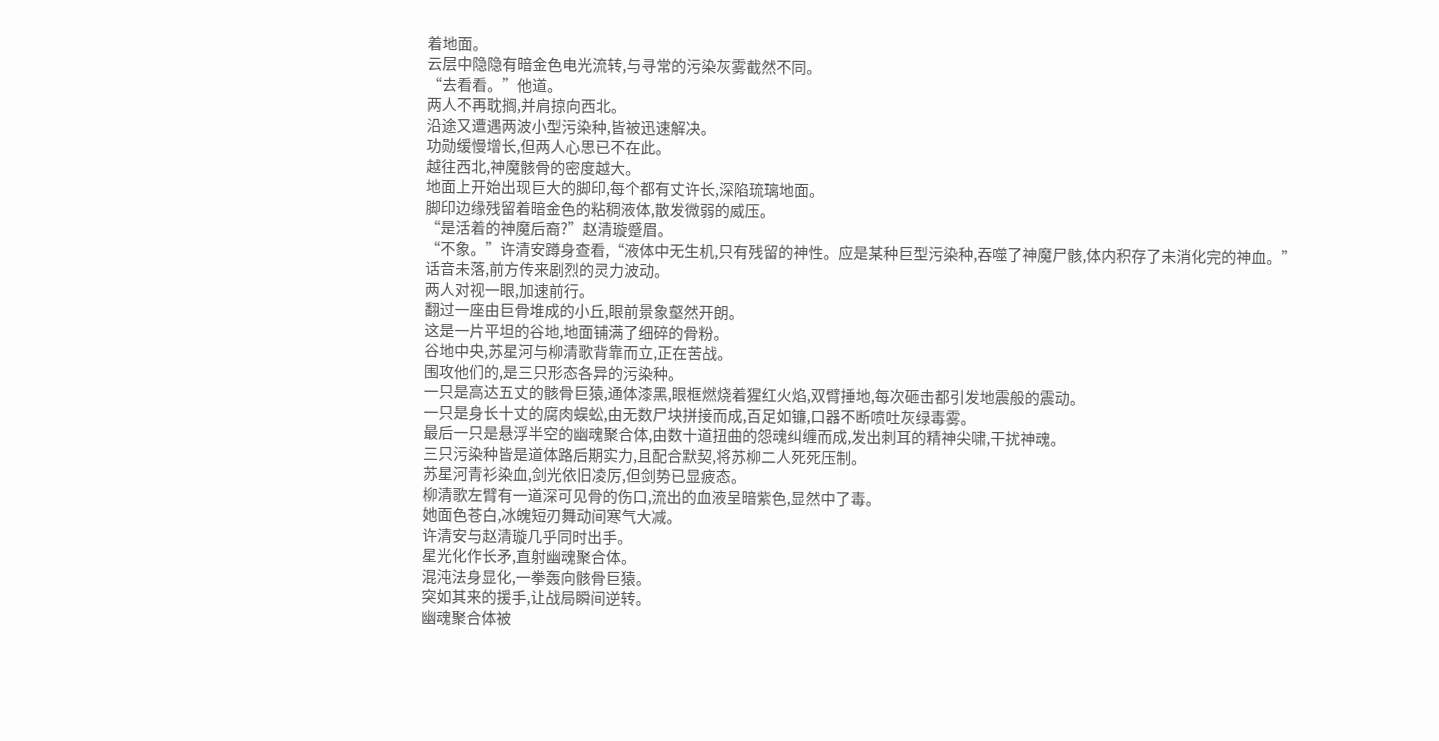着地面。
云层中隐隐有暗金色电光流转,与寻常的污染灰雾截然不同。
“去看看。”他道。
两人不再耽搁,并肩掠向西北。
沿途又遭遇两波小型污染种,皆被迅速解决。
功勋缓慢增长,但两人心思已不在此。
越往西北,神魔骸骨的密度越大。
地面上开始出现巨大的脚印,每个都有丈许长,深陷琉璃地面。
脚印边缘残留着暗金色的粘稠液体,散发微弱的威压。
“是活着的神魔后裔?”赵清璇蹙眉。
“不象。”许清安蹲身查看,“液体中无生机,只有残留的神性。应是某种巨型污染种,吞噬了神魔尸骸,体内积存了未消化完的神血。”
话音未落,前方传来剧烈的灵力波动。
两人对视一眼,加速前行。
翻过一座由巨骨堆成的小丘,眼前景象壑然开朗。
这是一片平坦的谷地,地面铺满了细碎的骨粉。
谷地中央,苏星河与柳清歌背靠而立,正在苦战。
围攻他们的,是三只形态各异的污染种。
一只是高达五丈的骸骨巨猿,通体漆黑,眼框燃烧着猩红火焰,双臂捶地,每次砸击都引发地震般的震动。
一只是身长十丈的腐肉蜈蚣,由无数尸块拼接而成,百足如镰,口器不断喷吐灰绿毒雾。
最后一只是悬浮半空的幽魂聚合体,由数十道扭曲的怨魂纠缠而成,发出刺耳的精神尖啸,干扰神魂。
三只污染种皆是道体路后期实力,且配合默契,将苏柳二人死死压制。
苏星河青衫染血,剑光依旧凌厉,但剑势已显疲态。
柳清歌左臂有一道深可见骨的伤口,流出的血液呈暗紫色,显然中了毒。
她面色苍白,冰魄短刃舞动间寒气大减。
许清安与赵清璇几乎同时出手。
星光化作长矛,直射幽魂聚合体。
混沌法身显化,一拳轰向骸骨巨猿。
突如其来的援手,让战局瞬间逆转。
幽魂聚合体被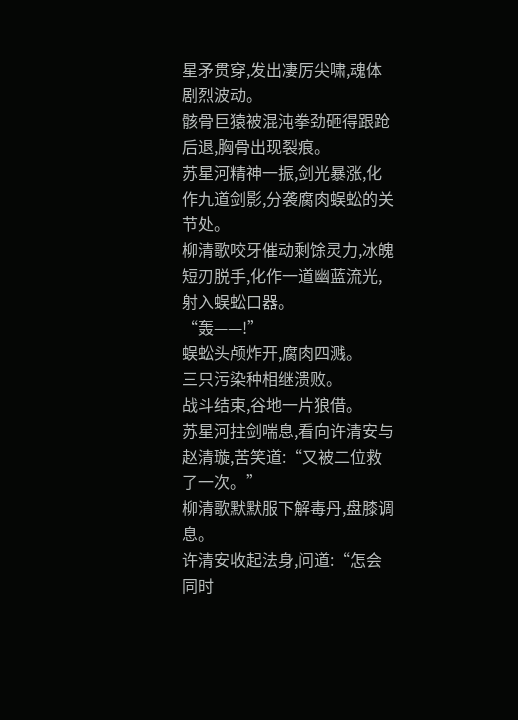星矛贯穿,发出凄厉尖啸,魂体剧烈波动。
骸骨巨猿被混沌拳劲砸得跟跄后退,胸骨出现裂痕。
苏星河精神一振,剑光暴涨,化作九道剑影,分袭腐肉蜈蚣的关节处。
柳清歌咬牙催动剩馀灵力,冰魄短刃脱手,化作一道幽蓝流光,射入蜈蚣口器。
“轰——!”
蜈蚣头颅炸开,腐肉四溅。
三只污染种相继溃败。
战斗结束,谷地一片狼借。
苏星河拄剑喘息,看向许清安与赵清璇,苦笑道:“又被二位救了一次。”
柳清歌默默服下解毒丹,盘膝调息。
许清安收起法身,问道:“怎会同时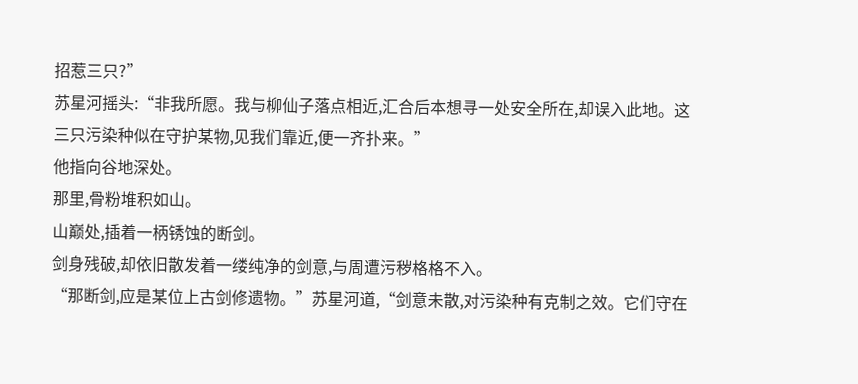招惹三只?”
苏星河摇头:“非我所愿。我与柳仙子落点相近,汇合后本想寻一处安全所在,却误入此地。这三只污染种似在守护某物,见我们靠近,便一齐扑来。”
他指向谷地深处。
那里,骨粉堆积如山。
山巅处,插着一柄锈蚀的断剑。
剑身残破,却依旧散发着一缕纯净的剑意,与周遭污秽格格不入。
“那断剑,应是某位上古剑修遗物。”苏星河道,“剑意未散,对污染种有克制之效。它们守在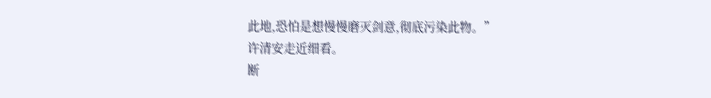此地,恐怕是想慢慢磨灭剑意,彻底污染此物。”
许清安走近细看。
断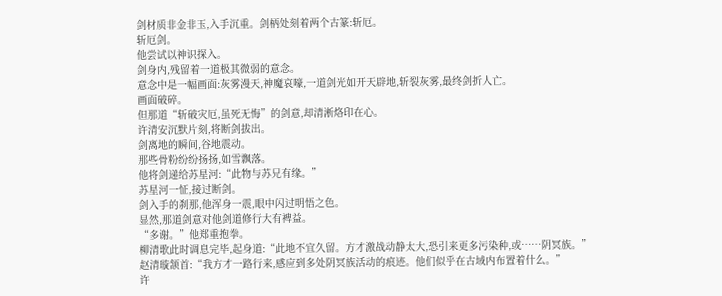剑材质非金非玉,入手沉重。剑柄处刻着两个古篆:斩厄。
斩厄剑。
他尝试以神识探入。
剑身内,残留着一道极其微弱的意念。
意念中是一幅画面:灰雾漫天,神魔哀嚎,一道剑光如开天辟地,斩裂灰雾,最终剑折人亡。
画面破碎。
但那道“斩破灾厄,虽死无悔”的剑意,却清淅烙印在心。
许清安沉默片刻,将断剑拔出。
剑离地的瞬间,谷地震动。
那些骨粉纷纷扬扬,如雪飘落。
他将剑递给苏星河:“此物与苏兄有缘。”
苏星河一怔,接过断剑。
剑入手的刹那,他浑身一震,眼中闪过明悟之色。
显然,那道剑意对他剑道修行大有裨益。
“多谢。”他郑重抱拳。
柳清歌此时调息完毕,起身道:“此地不宜久留。方才激战动静太大,恐引来更多污染种,或……阴冥族。”
赵清璇颔首:“我方才一路行来,感应到多处阴冥族活动的痕迹。他们似乎在古域内布置着什么。”
许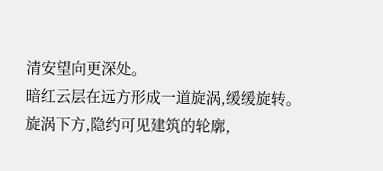清安望向更深处。
暗红云层在远方形成一道旋涡,缓缓旋转。
旋涡下方,隐约可见建筑的轮廓,